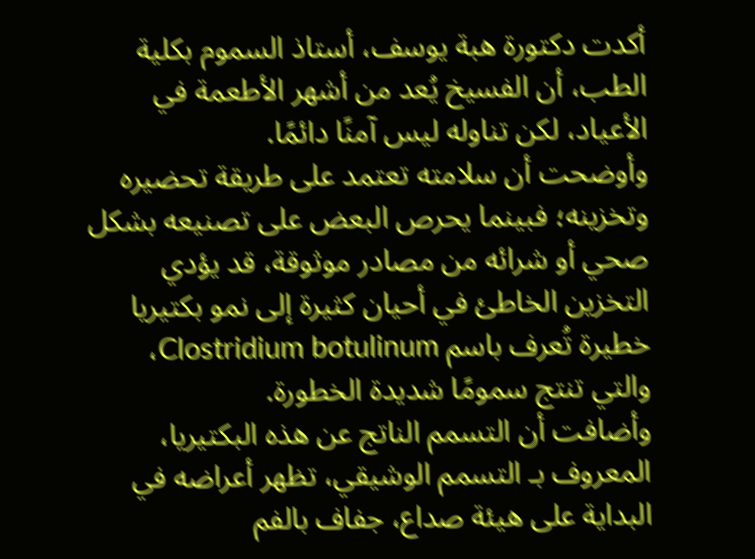أكدت دكتورة هبة يوسف، أستاذ السموم بكلية الطب، أن الفسيخ يُعد من أشهر الأطعمة في الأعياد، لكن تناوله ليس آمنًا دائمًا.
وأوضحت أن سلامته تعتمد على طريقة تحضيره وتخزينه؛ فبينما يحرص البعض على تصنيعه بشكل صحي أو شرائه من مصادر موثوقة، قد يؤدي التخزين الخاطئ في أحيان كثيرة إلى نمو بكتيريا خطيرة تُعرف باسم Clostridium botulinum، والتي تنتج سمومًا شديدة الخطورة.
وأضافت أن التسمم الناتج عن هذه البكتيريا، المعروف بـ التسمم الوشيقي، تظهر أعراضه في البداية على هيئة صداع، جفاف بالفم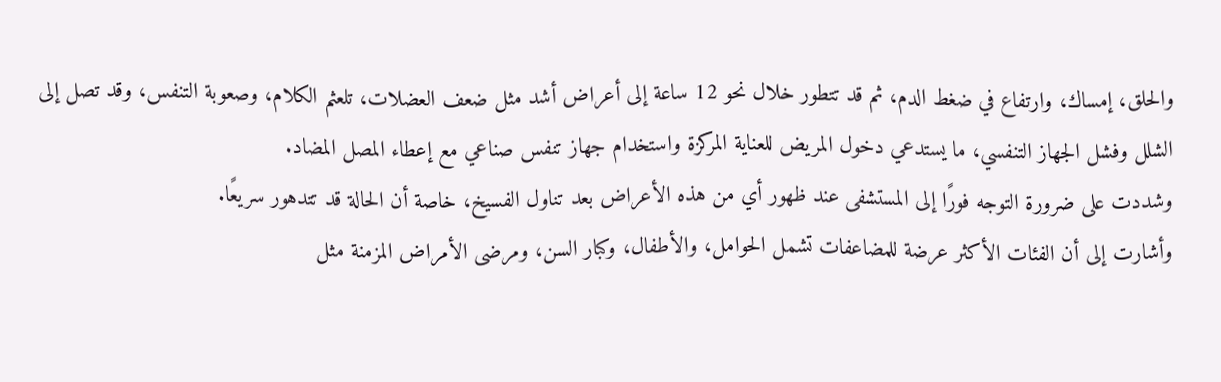والحلق، إمساك، وارتفاع في ضغط الدم، ثم قد تتطور خلال نحو 12 ساعة إلى أعراض أشد مثل ضعف العضلات، تلعثم الكلام، وصعوبة التنفس، وقد تصل إلى الشلل وفشل الجهاز التنفسي، ما يستدعي دخول المريض للعناية المركزة واستخدام جهاز تنفس صناعي مع إعطاء المصل المضاد.
وشددت على ضرورة التوجه فورًا إلى المستشفى عند ظهور أي من هذه الأعراض بعد تناول الفسيخ، خاصة أن الحالة قد تتدهور سريعًا.
وأشارت إلى أن الفئات الأكثر عرضة للمضاعفات تشمل الحوامل، والأطفال، وكبار السن، ومرضى الأمراض المزمنة مثل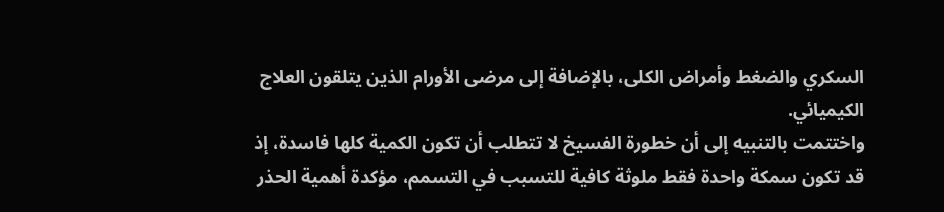السكري والضغط وأمراض الكلى، بالإضافة إلى مرضى الأورام الذين يتلقون العلاج الكيميائي.
واختتمت بالتنبيه إلى أن خطورة الفسيخ لا تتطلب أن تكون الكمية كلها فاسدة، إذ قد تكون سمكة واحدة فقط ملوثة كافية للتسبب في التسمم، مؤكدة أهمية الحذر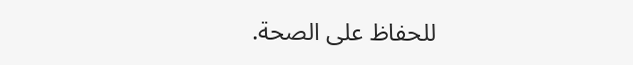للحفاظ على الصحة.